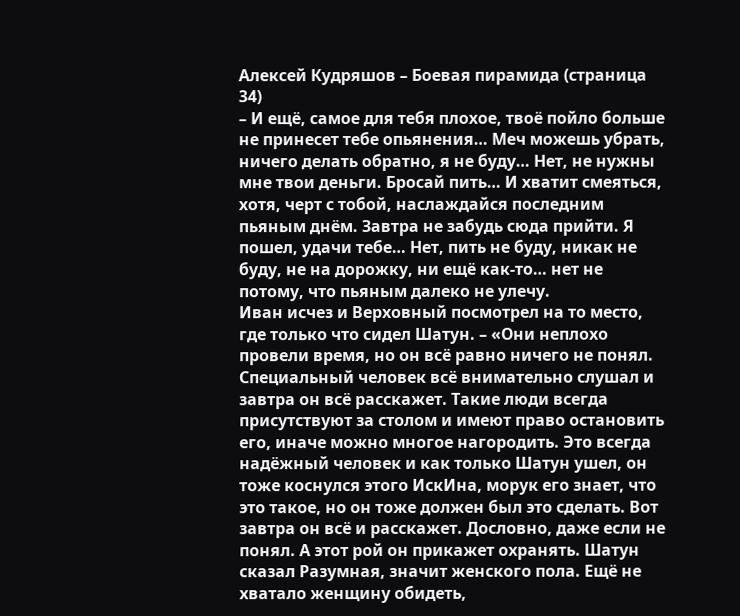Алексей Кудряшов – Боевая пирамида (страница 34)
– И ещё, самое для тебя плохое, твоё пойло больше не принесет тебе опьянения… Меч можешь убрать, ничего делать обратно, я не буду… Нет, не нужны мне твои деньги. Бросай пить… И хватит смеяться, хотя, черт с тобой, наслаждайся последним пьяным днём. Завтра не забудь сюда прийти. Я пошел, удачи тебе… Нет, пить не буду, никак не буду, не на дорожку, ни ещё как-то… нет не потому, что пьяным далеко не улечу.
Иван исчез и Верховный посмотрел на то место, где только что сидел Шатун. – «Они неплохо провели время, но он всё равно ничего не понял. Специальный человек всё внимательно слушал и завтра он всё расскажет. Такие люди всегда присутствуют за столом и имеют право остановить его, иначе можно многое нагородить. Это всегда надёжный человек и как только Шатун ушел, он тоже коснулся этого ИскИна, морук его знает, что это такое, но он тоже должен был это сделать. Вот завтра он всё и расскажет. Дословно, даже если не понял. А этот рой он прикажет охранять. Шатун сказал Разумная, значит женского пола. Ещё не хватало женщину обидеть,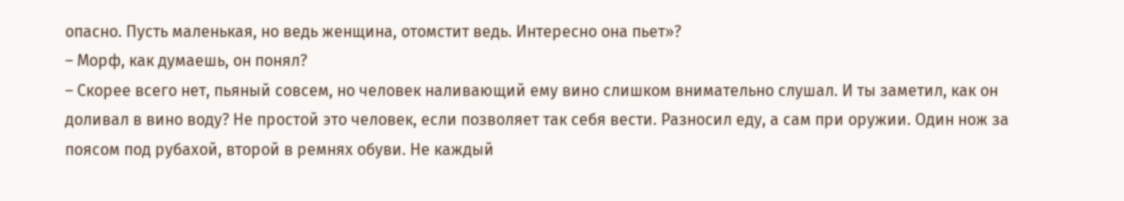опасно. Пусть маленькая, но ведь женщина, отомстит ведь. Интересно она пьет»?
– Морф, как думаешь, он понял?
– Скорее всего нет, пьяный совсем, но человек наливающий ему вино слишком внимательно слушал. И ты заметил, как он доливал в вино воду? Не простой это человек, если позволяет так себя вести. Разносил еду, а сам при оружии. Один нож за поясом под рубахой, второй в ремнях обуви. Не каждый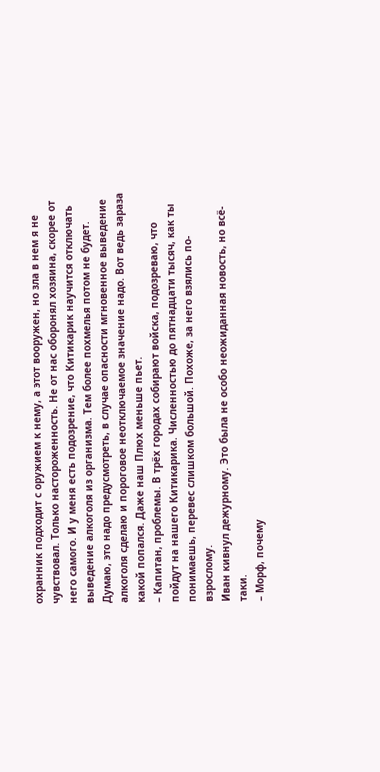охранник подходит с оружием к нему, а этот вооружен, но зла в нем я не чувствовал. Только настороженность. Не от нас оборонял хозяина, скорее от него самого. И у меня есть подозрение, что Китикарик научится отключать выведение алкоголя из организма. Тем более похмелья потом не будет. Думаю, это надо предусмотреть, в случае опасности мгновенное выведение алкоголя сделаю и пороговое неотключаемое значение надо. Вот ведь зараза какой попался. Даже наш Плюх меньше пьет.
– Капитан, проблемы. В трёх городах собирают войска, подозреваю, что пойдут на нашего Китикарика. Численностью до пятнадцати тысяч, как ты понимаешь, перевес слишком большой. Похоже, за него взялись по-взрослому.
Иван кивнул дежурному. Это была не особо неожиданная новость, но всё-таки.
– Морф, почему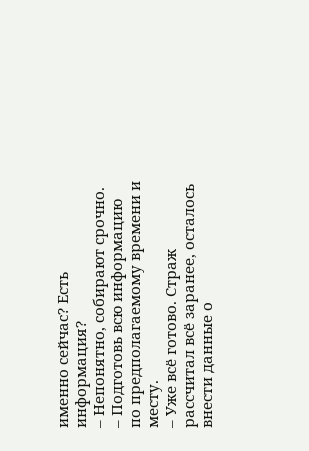именно сейчас? Есть информация?
– Непонятно, собирают срочно.
– Подготовь всю информацию по предполагаемому времени и месту.
– Уже всё готово. Страж рассчитал всё заранее, осталось внести данные о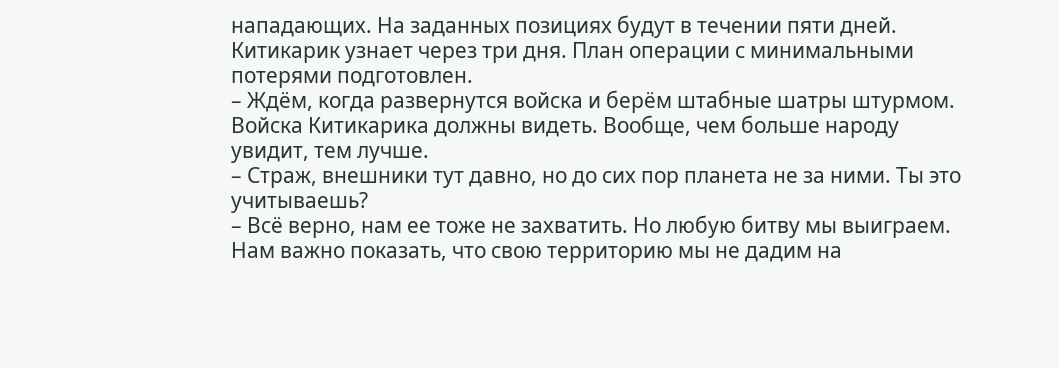нападающих. На заданных позициях будут в течении пяти дней. Китикарик узнает через три дня. План операции с минимальными потерями подготовлен.
– Ждём, когда развернутся войска и берём штабные шатры штурмом. Войска Китикарика должны видеть. Вообще, чем больше народу увидит, тем лучше.
– Страж, внешники тут давно, но до сих пор планета не за ними. Ты это учитываешь?
– Всё верно, нам ее тоже не захватить. Но любую битву мы выиграем. Нам важно показать, что свою территорию мы не дадим на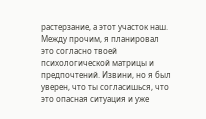растерзание, а этот участок наш. Между прочим, я планировал это согласно твоей психологической матрицы и предпочтений. Извини, но я был уверен, что ты согласишься, что это опасная ситуация и уже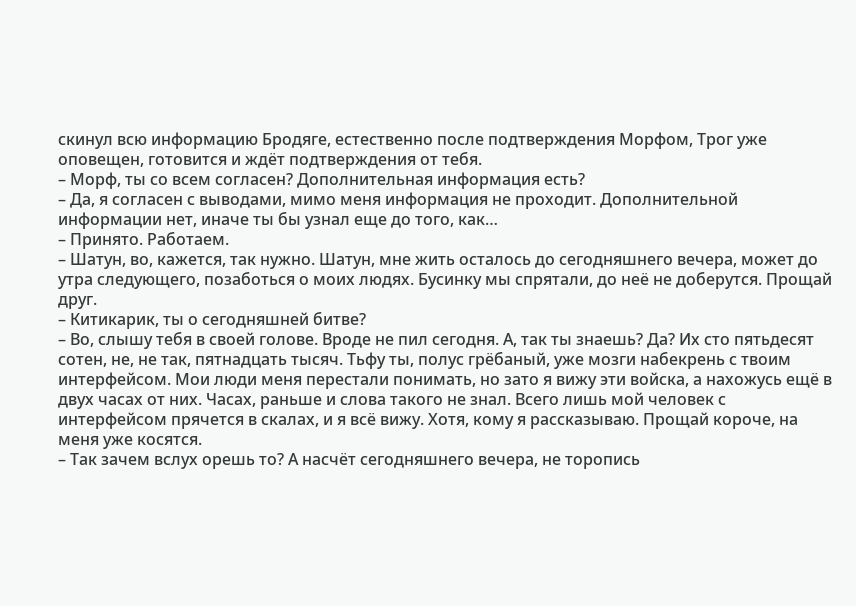скинул всю информацию Бродяге, естественно после подтверждения Морфом, Трог уже оповещен, готовится и ждёт подтверждения от тебя.
– Морф, ты со всем согласен? Дополнительная информация есть?
– Да, я согласен с выводами, мимо меня информация не проходит. Дополнительной информации нет, иначе ты бы узнал еще до того, как…
– Принято. Работаем.
– Шатун, во, кажется, так нужно. Шатун, мне жить осталось до сегодняшнего вечера, может до утра следующего, позаботься о моих людях. Бусинку мы спрятали, до неё не доберутся. Прощай друг.
– Китикарик, ты о сегодняшней битве?
– Во, слышу тебя в своей голове. Вроде не пил сегодня. А, так ты знаешь? Да? Их сто пятьдесят сотен, не, не так, пятнадцать тысяч. Тьфу ты, полус грёбаный, уже мозги набекрень с твоим интерфейсом. Мои люди меня перестали понимать, но зато я вижу эти войска, а нахожусь ещё в двух часах от них. Часах, раньше и слова такого не знал. Всего лишь мой человек с интерфейсом прячется в скалах, и я всё вижу. Хотя, кому я рассказываю. Прощай короче, на меня уже косятся.
– Так зачем вслух орешь то? А насчёт сегодняшнего вечера, не торопись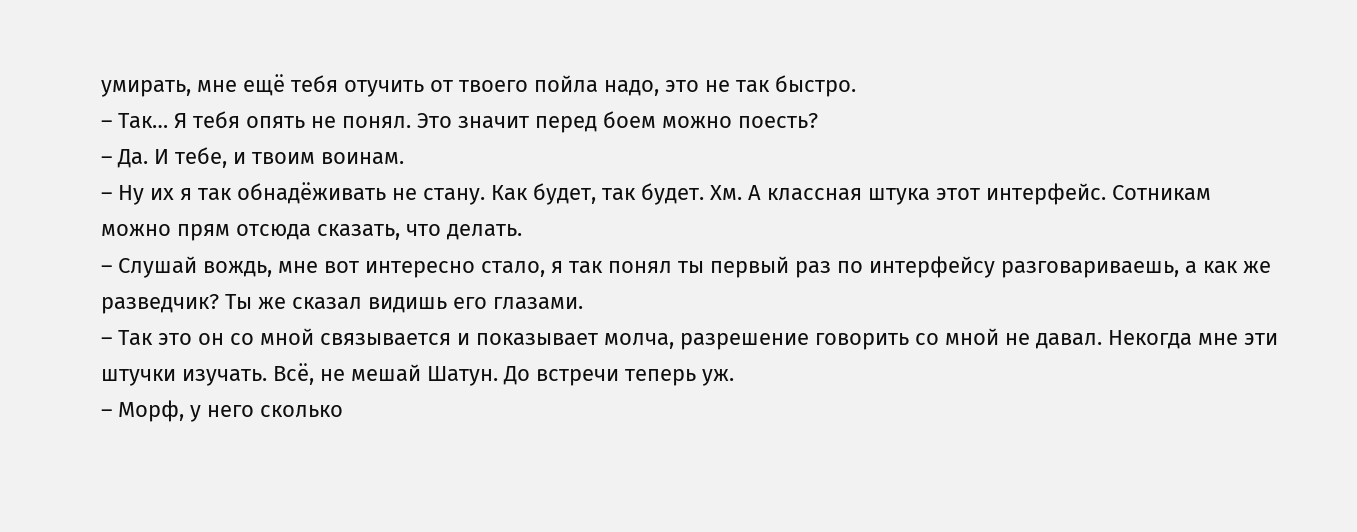умирать, мне ещё тебя отучить от твоего пойла надо, это не так быстро.
– Так… Я тебя опять не понял. Это значит перед боем можно поесть?
– Да. И тебе, и твоим воинам.
– Ну их я так обнадёживать не стану. Как будет, так будет. Хм. А классная штука этот интерфейс. Сотникам можно прям отсюда сказать, что делать.
– Слушай вождь, мне вот интересно стало, я так понял ты первый раз по интерфейсу разговариваешь, а как же разведчик? Ты же сказал видишь его глазами.
– Так это он со мной связывается и показывает молча, разрешение говорить со мной не давал. Некогда мне эти штучки изучать. Всё, не мешай Шатун. До встречи теперь уж.
– Морф, у него сколько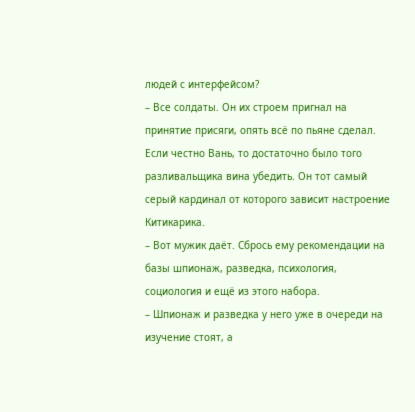людей с интерфейсом?
– Все солдаты. Он их строем пригнал на принятие присяги, опять всё по пьяне сделал. Если честно Вань, то достаточно было того разливальщика вина убедить. Он тот самый серый кардинал от которого зависит настроение Китикарика.
– Вот мужик даёт. Сбрось ему рекомендации на базы шпионаж, разведка, психология, социология и ещё из этого набора.
– Шпионаж и разведка у него уже в очереди на изучение стоят, а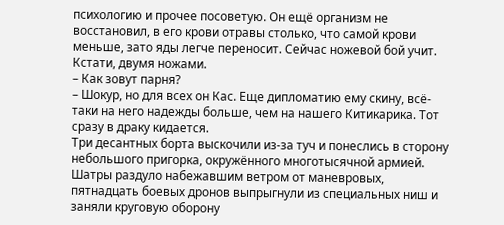психологию и прочее посоветую. Он ещё организм не восстановил, в его крови отравы столько, что самой крови меньше, зато яды легче переносит. Сейчас ножевой бой учит. Кстати, двумя ножами.
– Как зовут парня?
– Шокур, но для всех он Кас. Еще дипломатию ему скину, всё-таки на него надежды больше, чем на нашего Китикарика. Тот сразу в драку кидается.
Три десантных борта выскочили из-за туч и понеслись в сторону небольшого пригорка, окружённого многотысячной армией. Шатры раздуло набежавшим ветром от маневровых, пятнадцать боевых дронов выпрыгнули из специальных ниш и заняли круговую оборону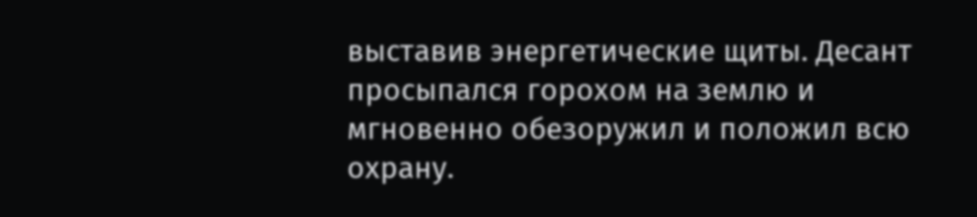выставив энергетические щиты. Десант просыпался горохом на землю и мгновенно обезоружил и положил всю охрану.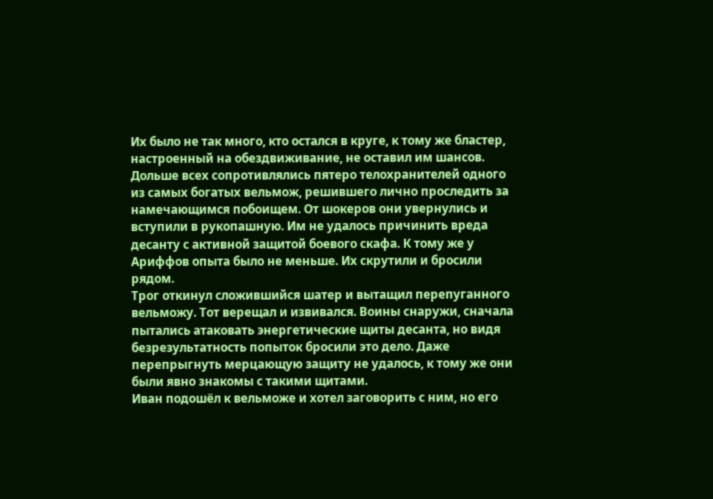Их было не так много, кто остался в круге, к тому же бластер, настроенный на обездвиживание, не оставил им шансов. Дольше всех сопротивлялись пятеро телохранителей одного из самых богатых вельмож, решившего лично проследить за намечающимся побоищем. От шокеров они увернулись и вступили в рукопашную. Им не удалось причинить вреда десанту с активной защитой боевого скафа. К тому же у Ариффов опыта было не меньше. Их скрутили и бросили рядом.
Трог откинул сложившийся шатер и вытащил перепуганного вельможу. Тот верещал и извивался. Воины снаружи, сначала пытались атаковать энергетические щиты десанта, но видя безрезультатность попыток бросили это дело. Даже перепрыгнуть мерцающую защиту не удалось, к тому же они были явно знакомы с такими щитами.
Иван подошёл к вельможе и хотел заговорить с ним, но его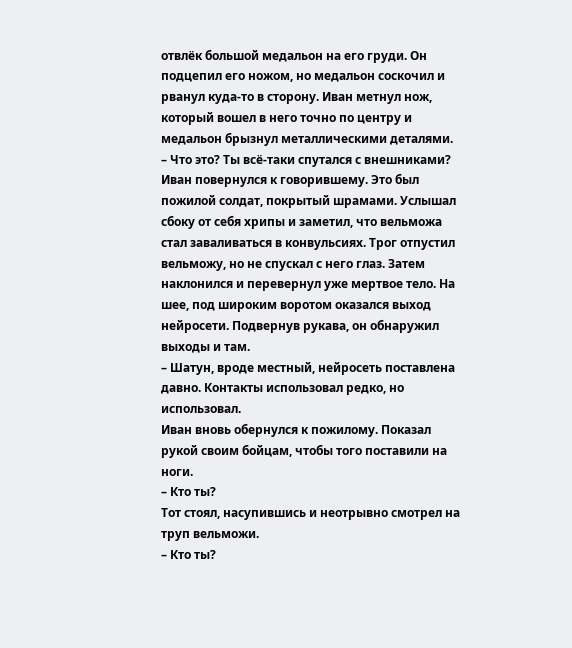отвлёк большой медальон на его груди. Он подцепил его ножом, но медальон соскочил и рванул куда-то в сторону. Иван метнул нож, который вошел в него точно по центру и медальон брызнул металлическими деталями.
– Что это? Ты всё-таки спутался с внешниками?
Иван повернулся к говорившему. Это был пожилой солдат, покрытый шрамами. Услышал сбоку от себя хрипы и заметил, что вельможа стал заваливаться в конвульсиях. Трог отпустил вельможу, но не спускал с него глаз. Затем наклонился и перевернул уже мертвое тело. На шее, под широким воротом оказался выход нейросети. Подвернув рукава, он обнаружил выходы и там.
– Шатун, вроде местный, нейросеть поставлена давно. Контакты использовал редко, но использовал.
Иван вновь обернулся к пожилому. Показал рукой своим бойцам, чтобы того поставили на ноги.
– Кто ты?
Тот стоял, насупившись и неотрывно смотрел на труп вельможи.
– Кто ты?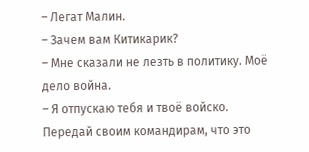– Легат Малин.
– Зачем вам Китикарик?
– Мне сказали не лезть в политику. Моё дело война.
– Я отпускаю тебя и твоё войско. Передай своим командирам, что это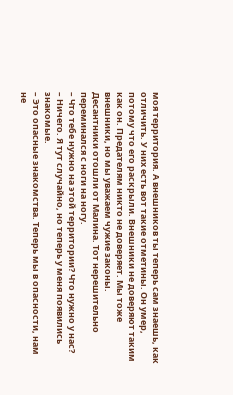моя территория. А внешников ты теперь сам знаешь, как отличить. У них есть вот такие отметины. Он умер, потому что его раскрыли. Внешники не доверяют таким как он. Предателям никто не доверяет. Мы тоже внешники, но мы уважаем чужие законы.
Десантники отошли от Малина. Тот нерешительно переминался с ноги на ногу.
– Что тебе нужно на этой территории? Что нужно у нас?
– Ничего. Я тут случайно, но теперь у меня появились знакомые.
– Это опасные знакомства. Теперь мы в опасности, нам не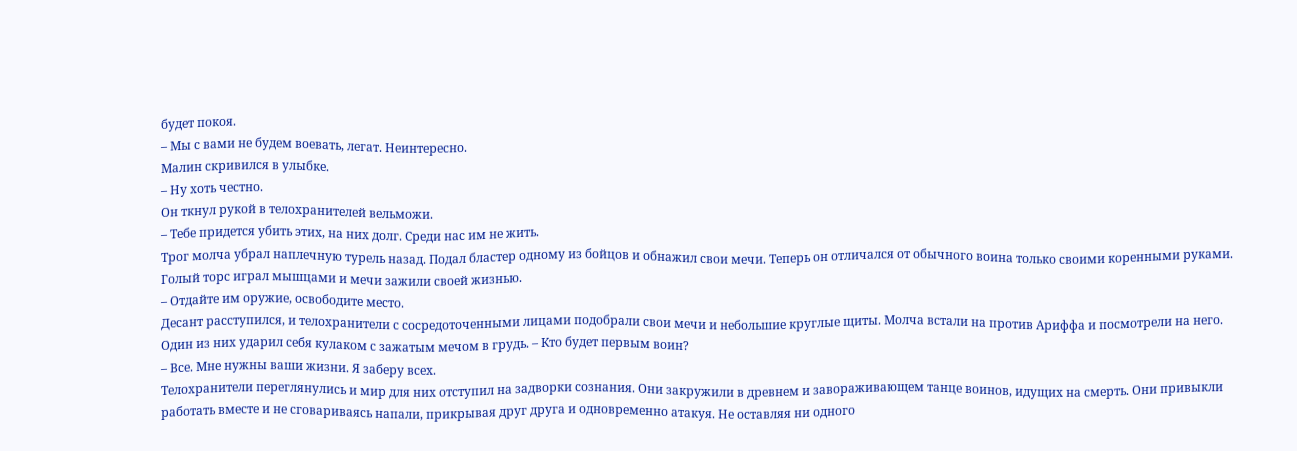будет покоя.
– Мы с вами не будем воевать, легат. Неинтересно.
Малин скривился в улыбке.
– Ну хоть честно.
Он ткнул рукой в телохранителей вельможи.
– Тебе придется убить этих, на них долг. Среди нас им не жить.
Трог молча убрал наплечную турель назад. Подал бластер одному из бойцов и обнажил свои мечи. Теперь он отличался от обычного воина только своими коренными руками. Голый торс играл мышцами и мечи зажили своей жизнью.
– Отдайте им оружие, освободите место.
Десант расступился, и телохранители с сосредоточенными лицами подобрали свои мечи и небольшие круглые щиты. Молча встали на против Ариффа и посмотрели на него. Один из них ударил себя кулаком с зажатым мечом в грудь. – Кто будет первым воин?
– Все. Мне нужны ваши жизни. Я заберу всех.
Телохранители переглянулись и мир для них отступил на задворки сознания. Они закружили в древнем и завораживающем танце воинов, идущих на смерть. Они привыкли работать вместе и не сговариваясь напали, прикрывая друг друга и одновременно атакуя. Не оставляя ни одного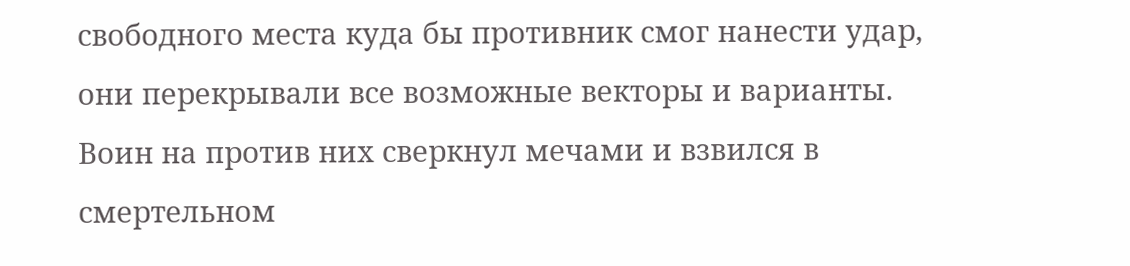свободного места куда бы противник смог нанести удар, они перекрывали все возможные векторы и варианты. Воин на против них сверкнул мечами и взвился в смертельном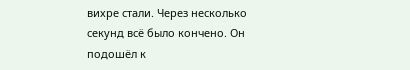вихре стали. Через несколько секунд всё было кончено. Он подошёл к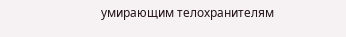умирающим телохранителям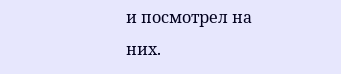и посмотрел на них.